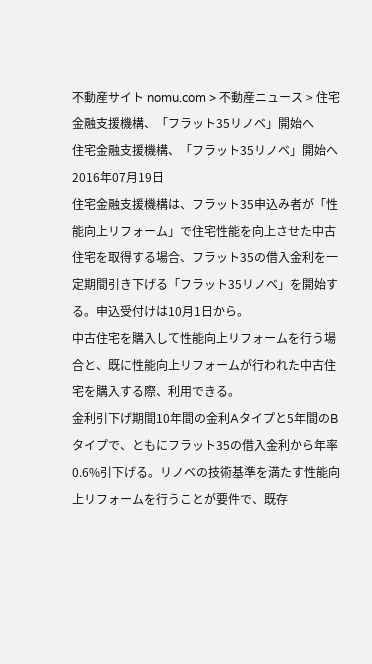不動産サイト nomu.com > 不動産ニュース > 住宅金融支援機構、「フラット35リノベ」開始へ
住宅金融支援機構、「フラット35リノベ」開始へ
2016年07月19日
住宅金融支援機構は、フラット35申込み者が「性能向上リフォーム」で住宅性能を向上させた中古住宅を取得する場合、フラット35の借入金利を一定期間引き下げる「フラット35リノベ」を開始する。申込受付けは10月1日から。
中古住宅を購入して性能向上リフォームを行う場合と、既に性能向上リフォームが行われた中古住宅を購入する際、利用できる。
金利引下げ期間10年間の金利Aタイプと5年間のBタイプで、ともにフラット35の借入金利から年率0.6%引下げる。リノベの技術基準を満たす性能向上リフォームを行うことが要件で、既存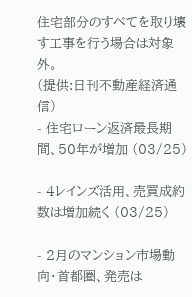住宅部分のすべてを取り壊す工事を行う場合は対象外。
(提供:日刊不動産経済通信)
- 住宅ローン返済最長期間、50年が増加 (03/25)

- 4レインズ活用、売買成約数は増加続く (03/25)

- 2月のマンション市場動向・首都圏、発売は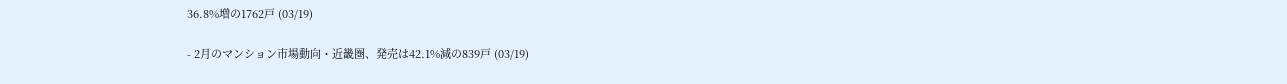36.8%増の1762戸 (03/19)

- 2月のマンション市場動向・近畿圏、発売は42.1%減の839戸 (03/19)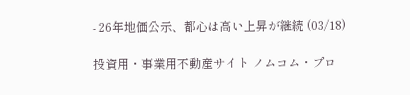- 26年地価公示、都心は高い上昇が継続 (03/18)

投資用・事業用不動産サイト ノムコム・プロ